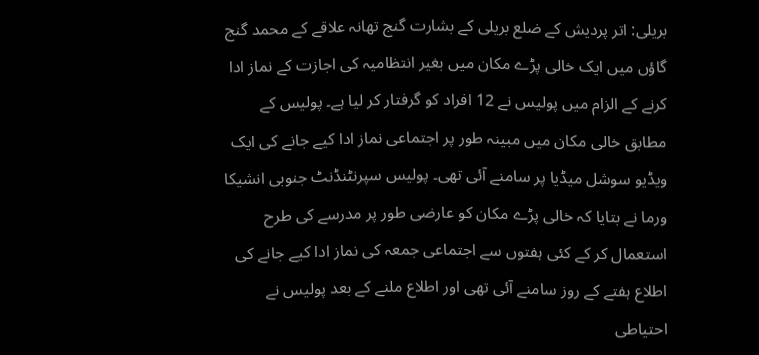بریلی: اتر پردیش کے ضلع بریلی کے بشارت گنج تھانہ علاقے کے محمد گنج گاؤں میں ایک خالی پڑے مکان میں بغیر انتظامیہ کی اجازت کے نماز ادا کرنے کے الزام میں پولیس نے 12 افراد کو گرفتار کر لیا ہے۔ پولیس کے مطابق خالی مکان میں مبینہ طور پر اجتماعی نماز ادا کیے جانے کی ایک ویڈیو سوشل میڈیا پر سامنے آئی تھی۔ پولیس سپرنٹنڈنٹ جنوبی انشیکا ورما نے بتایا کہ خالی پڑے مکان کو عارضی طور پر مدرسے کی طرح استعمال کر کے کئی ہفتوں سے اجتماعی جمعہ کی نماز ادا کیے جانے کی اطلاع ہفتے کے روز سامنے آئی تھی اور اطلاع ملنے کے بعد پولیس نے احتیاطی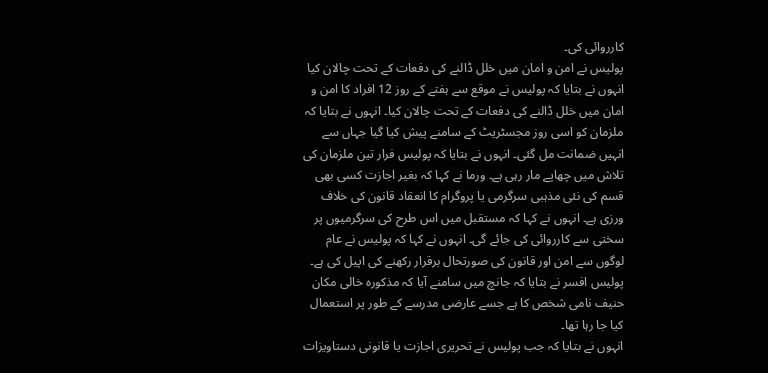کارروائی کی۔
پولیس نے امن و امان میں خلل ڈالنے کی دفعات کے تحت چالان کیا
انہوں نے بتایا کہ پولیس نے موقع سے ہفتے کے روز 12 افراد کا امن و امان میں خلل ڈالنے کی دفعات کے تحت چالان کیا۔ انہوں نے بتایا کہ ملزمان کو اسی روز مجسٹریٹ کے سامنے پیش کیا گیا جہاں سے انہیں ضمانت مل گئی۔ انہوں نے بتایا کہ پولیس فرار تین ملزمان کی تلاش میں چھاپے مار رہی ہے۔ ورما نے کہا کہ بغیر اجازت کسی بھی قسم کی نئی مذہبی سرگرمی یا پروگرام کا انعقاد قانون کی خلاف ورزی ہے۔ انہوں نے کہا کہ مستقبل میں اس طرح کی سرگرمیوں پر سختی سے کارروائی کی جائے گی۔ انہوں نے کہا کہ پولیس نے عام لوگوں سے امن اور قانون کی صورتحال برقرار رکھنے کی اپیل کی ہے۔ پولیس افسر نے بتایا کہ جانچ میں سامنے آیا کہ مذکورہ خالی مکان حنیف نامی شخص کا ہے جسے عارضی مدرسے کے طور پر استعمال کیا جا رہا تھا۔
انہوں نے بتایا کہ جب پولیس نے تحریری اجازت یا قانونی دستاویزات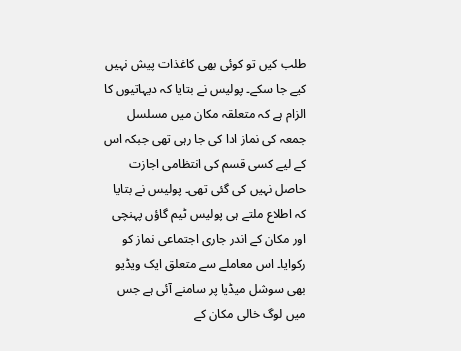طلب کیں تو کوئی بھی کاغذات پیش نہیں کیے جا سکے۔ پولیس نے بتایا کہ دیہاتیوں کا الزام ہے کہ متعلقہ مکان میں مسلسل جمعہ کی نماز ادا کی جا رہی تھی جبکہ اس کے لیے کسی قسم کی انتظامی اجازت حاصل نہیں کی گئی تھی۔ پولیس نے بتایا کہ اطلاع ملتے ہی پولیس ٹیم گاؤں پہنچی اور مکان کے اندر جاری اجتماعی نماز کو رکوایا۔ اس معاملے سے متعلق ایک ویڈیو بھی سوشل میڈیا پر سامنے آئی ہے جس میں لوگ خالی مکان کے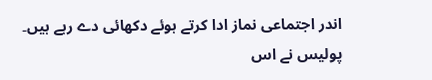اندر اجتماعی نماز ادا کرتے ہوئے دکھائی دے رہے ہیں۔ پولیس نے اس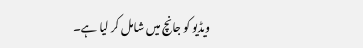ویڈیو کو جانچ میں شامل کر لیا ہے۔